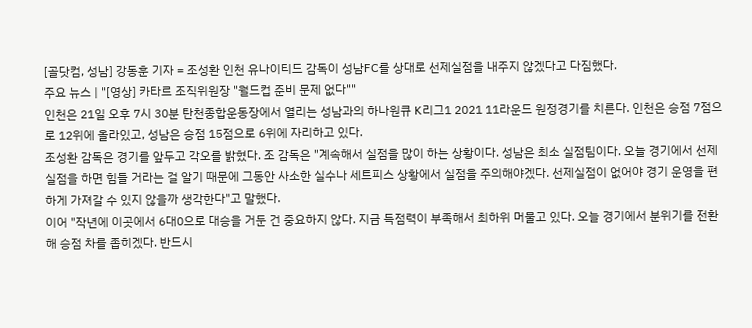[골닷컴, 성남] 강동훈 기자 = 조성환 인천 유나이티드 감독이 성남FC를 상대로 선제실점을 내주지 않겠다고 다짐했다.
주요 뉴스 | "[영상] 카타르 조직위원장 "월드컵 준비 문제 없다""
인천은 21일 오후 7시 30분 탄천종합운동장에서 열리는 성남과의 하나원큐 K리그1 2021 11라운드 원정경기를 치른다. 인천은 승점 7점으로 12위에 올라있고, 성남은 승점 15점으로 6위에 자리하고 있다.
조성환 감독은 경기를 앞두고 각오를 밝혔다. 조 감독은 "계속해서 실점을 많이 하는 상황이다. 성남은 최소 실점팀이다. 오늘 경기에서 선제실점을 하면 힘들 거라는 걸 알기 때문에 그동안 사소한 실수나 세트피스 상황에서 실점을 주의해야겠다. 선제실점이 없어야 경기 운영을 편하게 가져갈 수 있지 않을까 생각한다"고 말했다.
이어 "작년에 이곳에서 6대0으로 대승을 거둔 건 중요하지 않다. 지금 득점력이 부족해서 최하위 머물고 있다. 오늘 경기에서 분위기를 전환해 승점 차를 좁히겠다. 반드시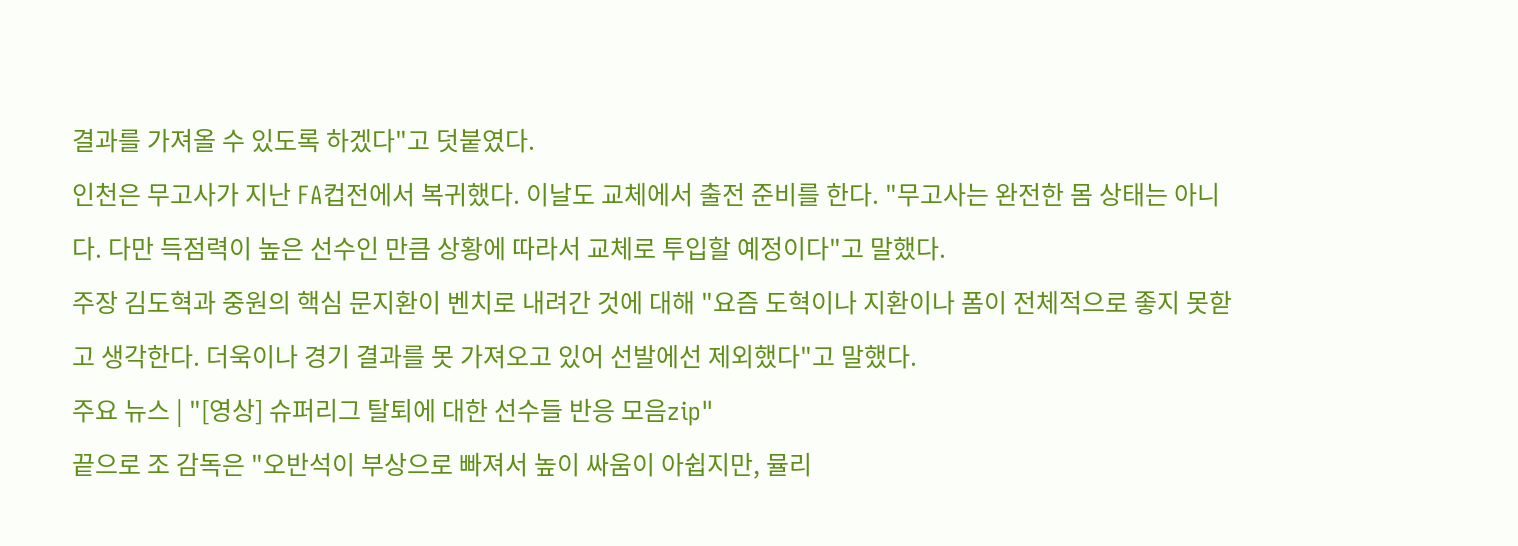결과를 가져올 수 있도록 하겠다"고 덧붙였다.
인천은 무고사가 지난 FA컵전에서 복귀했다. 이날도 교체에서 출전 준비를 한다. "무고사는 완전한 몸 상태는 아니다. 다만 득점력이 높은 선수인 만큼 상황에 따라서 교체로 투입할 예정이다"고 말했다.
주장 김도혁과 중원의 핵심 문지환이 벤치로 내려간 것에 대해 "요즘 도혁이나 지환이나 폼이 전체적으로 좋지 못핟고 생각한다. 더욱이나 경기 결과를 못 가져오고 있어 선발에선 제외했다"고 말했다.
주요 뉴스 | "[영상] 슈퍼리그 탈퇴에 대한 선수들 반응 모음zip"
끝으로 조 감독은 "오반석이 부상으로 빠져서 높이 싸움이 아쉽지만, 뮬리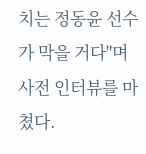치는 정동윤 선수가 막을 거다"며 사전 인터뷰를 마쳤다.